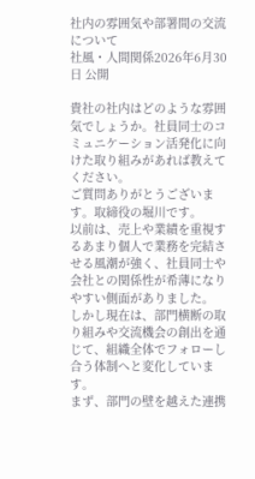社内の雰囲気や部署間の交流について
社風・人間関係2026年6月30日 公開

貴社の社内はどのような雰囲気でしょうか。社員同士のコミュニケーション活発化に向けた取り組みがあれば教えてください。
ご質問ありがとうございます。取締役の堀川です。
以前は、売上や業績を重視するあまり個人で業務を完結させる風潮が強く、社員同士や会社との関係性が希薄になりやすい側面がありました。
しかし現在は、部門横断の取り組みや交流機会の創出を通じて、組織全体でフォローし合う体制へと変化しています。
まず、部門の壁を越えた連携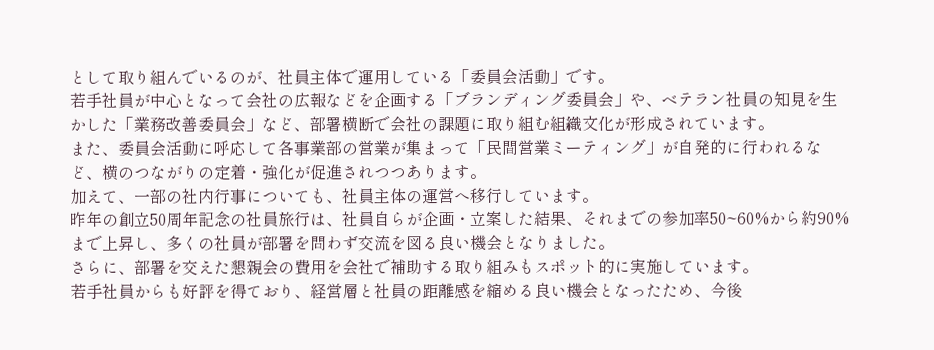として取り組んでいるのが、社員主体で運用している「委員会活動」です。
若手社員が中心となって会社の広報などを企画する「ブランディング委員会」や、ベテラン社員の知見を生かした「業務改善委員会」など、部署横断で会社の課題に取り組む組織文化が形成されています。
また、委員会活動に呼応して各事業部の営業が集まって「民間営業ミーティング」が自発的に行われるなど、横のつながりの定着・強化が促進されつつあります。
加えて、一部の社内行事についても、社員主体の運営へ移行しています。
昨年の創立50周年記念の社員旅行は、社員自らが企画・立案した結果、それまでの参加率50~60%から約90%まで上昇し、多くの社員が部署を問わず交流を図る良い機会となりました。
さらに、部署を交えた懇親会の費用を会社で補助する取り組みもスポット的に実施しています。
若手社員からも好評を得ており、経営層と社員の距離感を縮める良い機会となったため、今後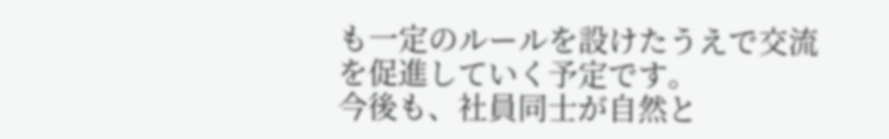も一定のルールを設けたうえで交流を促進していく予定です。
今後も、社員同士が自然と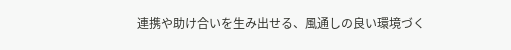連携や助け合いを生み出せる、風通しの良い環境づく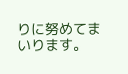りに努めてまいります。